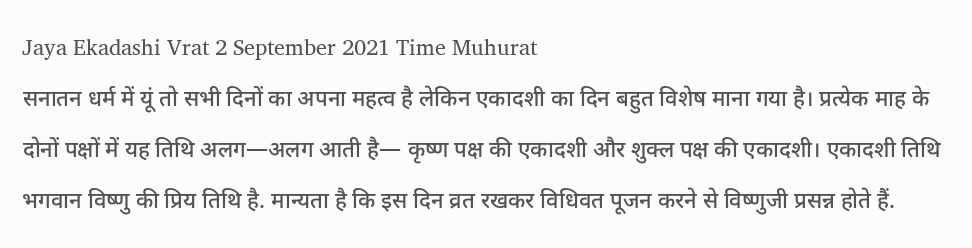Jaya Ekadashi Vrat 2 September 2021 Time Muhurat
सनातन धर्म में यूं तो सभी दिनों का अपना महत्व है लेकिन एकादशी का दिन बहुत विशेष माना गया है। प्रत्येक माह के दोनों पक्षों में यह तिथि अलग—अलग आती है— कृष्ण पक्ष की एकादशी और शुक्ल पक्ष की एकादशी। एकादशी तिथि भगवान विष्णु की प्रिय तिथि है. मान्यता है कि इस दिन व्रत रखकर विधिवत पूजन करने से विष्णुजी प्रसन्न होते हैं.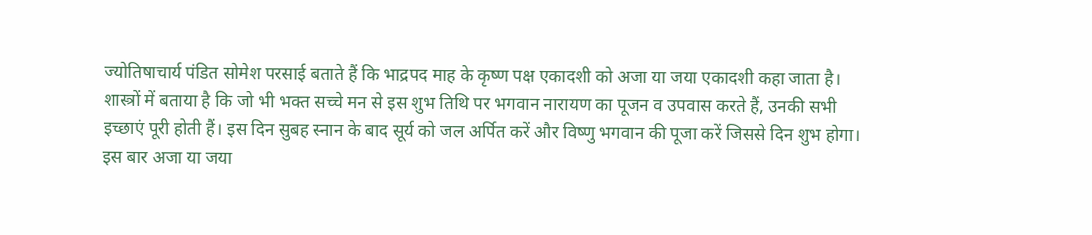ज्योतिषाचार्य पंडित सोमेश परसाई बताते हैं कि भाद्रपद माह के कृष्ण पक्ष एकादशी को अजा या जया एकादशी कहा जाता है। शास्त्रों में बताया है कि जो भी भक्त सच्चे मन से इस शुभ तिथि पर भगवान नारायण का पूजन व उपवास करते हैं, उनकी सभी इच्छाएं पूरी होती हैं। इस दिन सुबह स्नान के बाद सूर्य को जल अर्पित करें और विष्णु भगवान की पूजा करें जिससे दिन शुभ होगा।
इस बार अजा या जया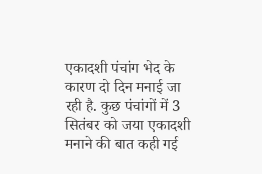एकादशी पंचांग भेद के कारण दो दिन मनाई जा रही है. कुछ पंचांगों में 3 सितंबर को जया एकादशी मनाने की बात कही गई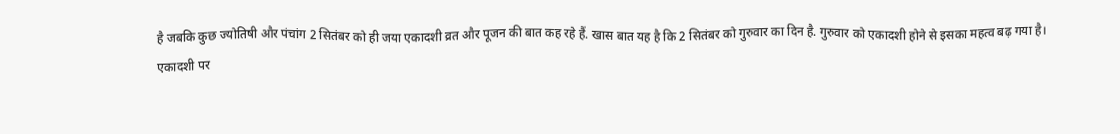है जबकि कुछ ज्योतिषी और पंचांग 2 सितंबर को ही जया एकादशी व्रत और पूजन की बात कह रहे हैं. खास बात यह है कि 2 सितंबर को गुरुवार का दिन है. गुरुवार को एकादशी होने से इसका महत्व बढ़ गया है।
एकादशी पर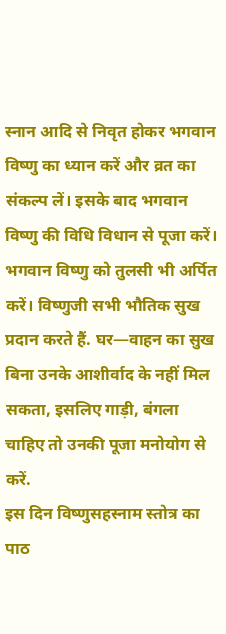स्नान आदि से निवृत होकर भगवान विष्णु का ध्यान करें और व्रत का संकल्प लें। इसके बाद भगवान विष्णु की विधि विधान से पूजा करें। भगवान विष्णु को तुलसी भी अर्पित करें। विष्णुजी सभी भौतिक सुख प्रदान करते हैं. घर—वाहन का सुख बिना उनके आशीर्वाद के नहीं मिल सकता, इसलिए गाड़ी, बंगला चाहिए तो उनकी पूजा मनोयोग से करें.
इस दिन विष्णुसहस्नाम स्तोत्र का पाठ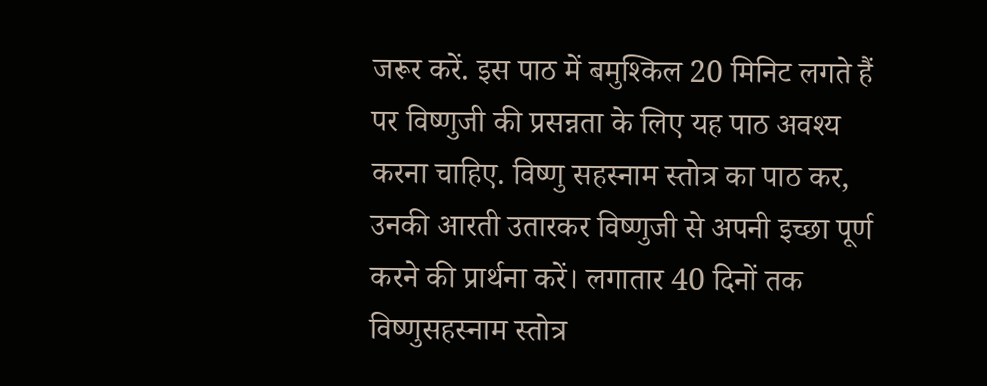जरूर करें. इस पाठ में बमुश्किल 20 मिनिट लगते हैं पर विष्णुजी की प्रसन्नता के लिए यह पाठ अवश्य करना चाहिए. विष्णु सहस्नाम स्तोत्र का पाठ कर, उनकी आरती उतारकर विष्णुजी से अपनी इच्छा पूर्ण करने की प्रार्थना करें। लगातार 40 दिनों तक विष्णुसहस्नाम स्तोत्र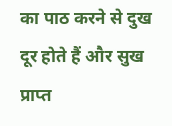का पाठ करने से दुख दूर होते हैं और सुख प्राप्त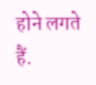होने लगते हैं.